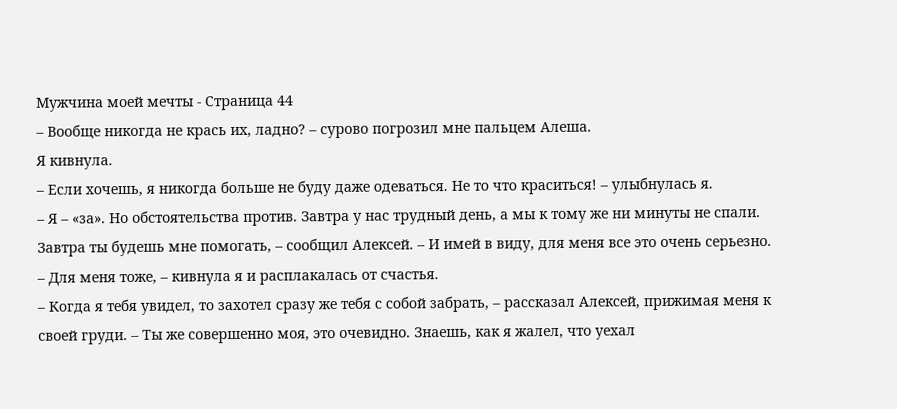Мужчина моей мечты - Страница 44
– Вообще никогда не крась их, ладно? – сурово погрозил мне пальцем Алеша.
Я кивнула.
– Если хочешь, я никогда больше не буду даже одеваться. Не то что краситься! – улыбнулась я.
– Я – «за». Но обстоятельства против. Завтра у нас трудный день, а мы к тому же ни минуты не спали. Завтра ты будешь мне помогать, – сообщил Алексей. – И имей в виду, для меня все это очень серьезно.
– Для меня тоже, – кивнула я и расплакалась от счастья.
– Когда я тебя увидел, то захотел сразу же тебя с собой забрать, – рассказал Алексей, прижимая меня к своей груди. – Ты же совершенно моя, это очевидно. Знаешь, как я жалел, что уехал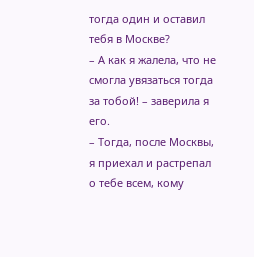тогда один и оставил тебя в Москве?
– А как я жалела, что не смогла увязаться тогда за тобой! – заверила я его.
– Тогда, после Москвы, я приехал и растрепал о тебе всем, кому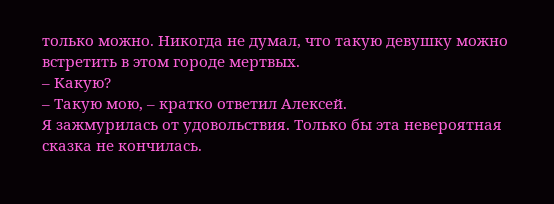только можно. Никогда не думал, что такую девушку можно встретить в этом городе мертвых.
– Какую?
– Такую мою, – кратко ответил Алексей.
Я зажмурилась от удовольствия. Только бы эта невероятная сказка не кончилась.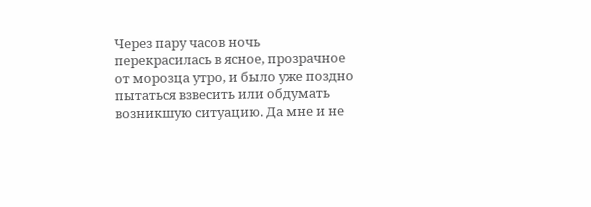Через пару часов ночь перекрасилась в ясное, прозрачное от морозца утро, и было уже поздно пытаться взвесить или обдумать возникшую ситуацию. Да мне и не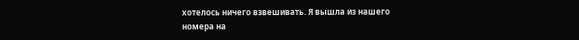хотелось ничего взвешивать. Я вышла из нашего номера на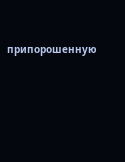припорошенную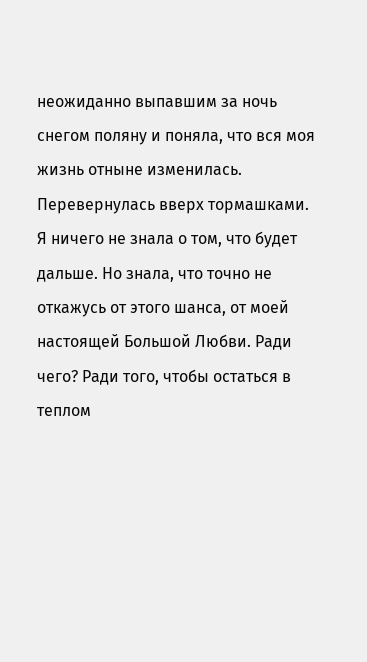неожиданно выпавшим за ночь снегом поляну и поняла, что вся моя жизнь отныне изменилась. Перевернулась вверх тормашками. Я ничего не знала о том, что будет дальше. Но знала, что точно не откажусь от этого шанса, от моей настоящей Большой Любви. Ради чего? Ради того, чтобы остаться в теплом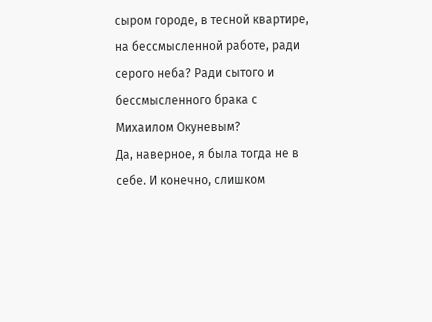сыром городе, в тесной квартире, на бессмысленной работе, ради серого неба? Ради сытого и бессмысленного брака с Михаилом Окуневым?
Да, наверное, я была тогда не в себе. И конечно, слишком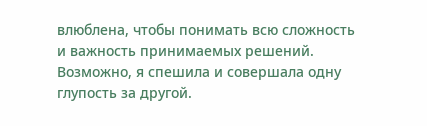влюблена, чтобы понимать всю сложность и важность принимаемых решений. Возможно, я спешила и совершала одну глупость за другой.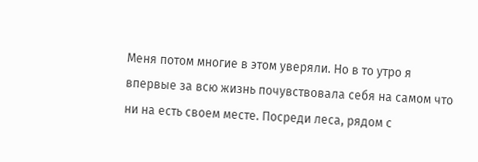Меня потом многие в этом уверяли. Но в то утро я впервые за всю жизнь почувствовала себя на самом что ни на есть своем месте. Посреди леса, рядом с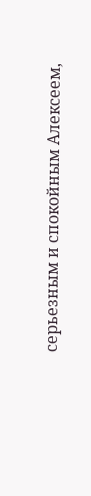серьезным и спокойным Алексеем,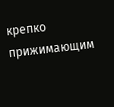крепко прижимающим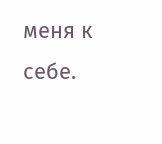меня к себе.